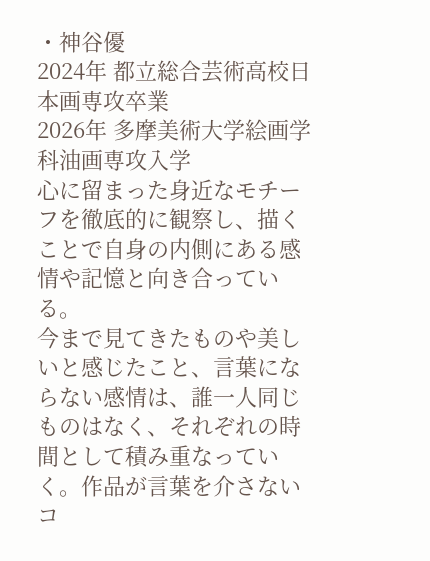・神谷優
2024年 都立総合芸術高校日本画専攻卒業
2026年 多摩美術大学絵画学科油画専攻入学
心に留まった身近なモチーフを徹底的に観察し、描くことで自身の内側にある感情や記憶と向き合っている。
今まで見てきたものや美しいと感じたこと、言葉にならない感情は、誰一人同じものはなく、それぞれの時間として積み重なっていく。作品が言葉を介さないコ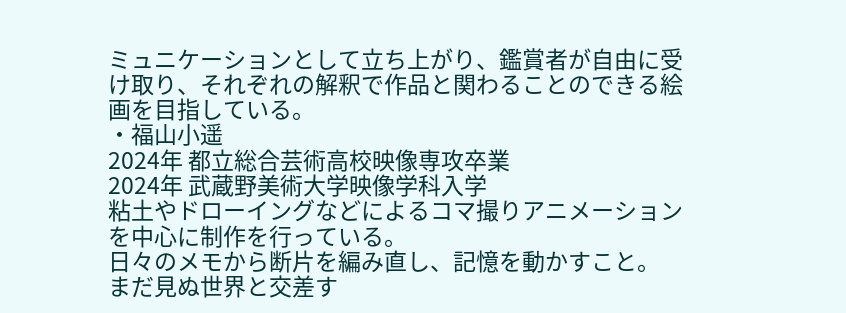ミュニケーションとして立ち上がり、鑑賞者が自由に受け取り、それぞれの解釈で作品と関わることのできる絵画を目指している。
・福山小遥
2024年 都立総合芸術高校映像専攻卒業
2024年 武蔵野美術大学映像学科入学
粘土やドローイングなどによるコマ撮りアニメーションを中心に制作を行っている。
日々のメモから断片を編み直し、記憶を動かすこと。
まだ見ぬ世界と交差す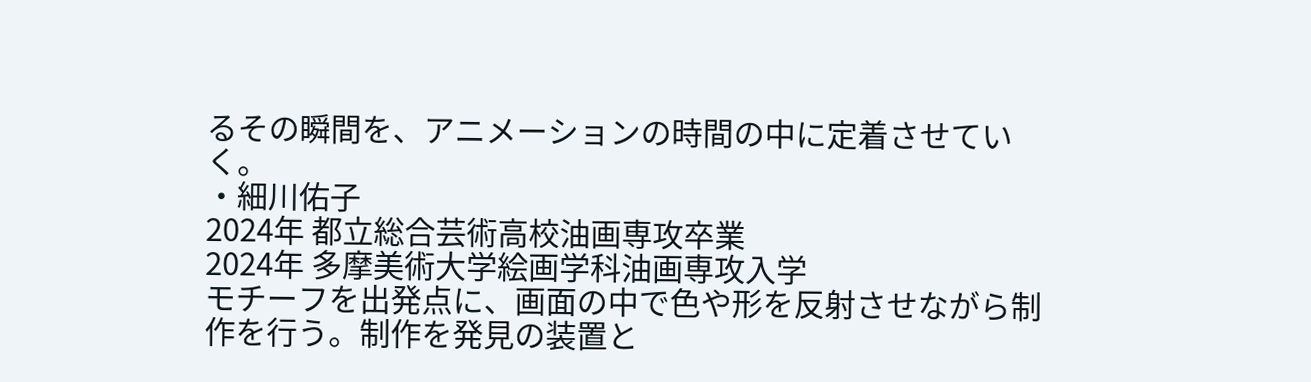るその瞬間を、アニメーションの時間の中に定着させていく。
・細川佑子
2024年 都立総合芸術高校油画専攻卒業
2024年 多摩美術大学絵画学科油画専攻入学
モチーフを出発点に、画面の中で色や形を反射させながら制作を行う。制作を発見の装置と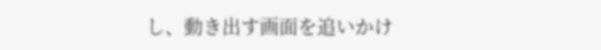し、動き出す画面を追いかけ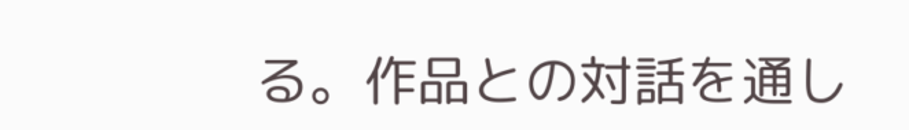る。作品との対話を通し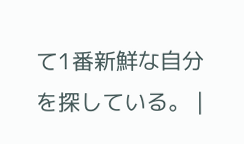て1番新鮮な自分を探している。 |